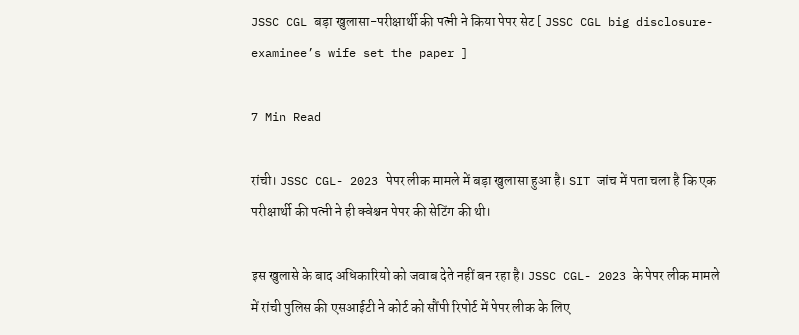JSSC CGL बड़ा खुलासा-परीक्षार्थी की पत्नी ने किया पेपर सेट [ JSSC CGL big disclosure-examinee’s wife set the paper ]

7 Min Read

रांची। JSSC CGL- 2023 पेपर लीक मामले में बड़ा खुलासा हुआ है। SIT जांच में पता चला है कि एक परीक्षार्थी की पत्नी ने ही क्वेश्चन पेपर की सेटिंग की थी।

इस खुलासे के बाद अधिकारियो को जवाब देते नहीं बन रहा है। JSSC CGL- 2023 के पेपर लीक मामले में रांची पुलिस की एसआईटी ने कोर्ट को सौंपी रिपोर्ट में पेपर लीक के लिए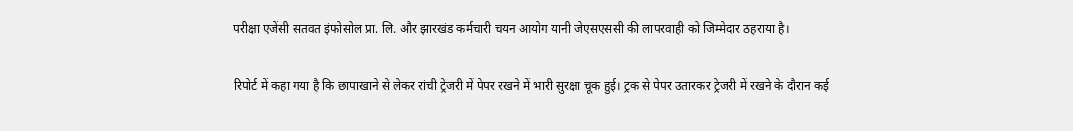परीक्षा एजेंसी सतवत इंफोसोल प्रा. लि. और झारखंड कर्मचारी चयन आयोग यानी जेएसएससी की लापरवाही को जिम्मेदार ठहराया है।

रिपोर्ट में कहा गया है कि छापाखाने से लेकर रांची ट्रेजरी में पेपर रखने में भारी सुरक्षा चूक हुई। ट्रक से पेपर उतारकर ट्रेजरी में रखने के दौरान कई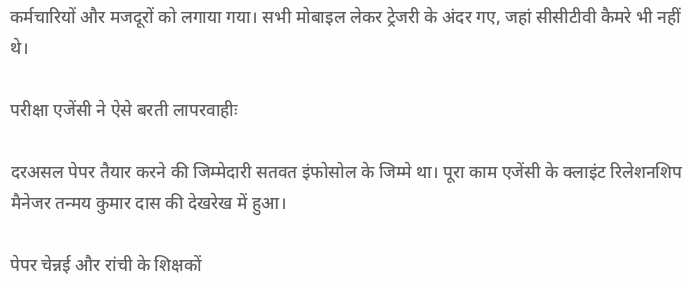कर्मचारियों और मजदूरों को लगाया गया। सभी मोबाइल लेकर ट्रेजरी के अंदर गए, जहां सीसीटीवी कैमरे भी नहीं थे।

परीक्षा एजेंसी ने ऐसे बरती लापरवाहीः

दरअसल पेपर तैयार करने की जिम्मेदारी सतवत इंफोसोल के जिम्मे था। पूरा काम एजेंसी के क्लाइंट रिलेशनशिप मैनेजर तन्मय कुमार दास की देखरेख में हुआ।

पेपर चेन्नई और रांची के शिक्षकों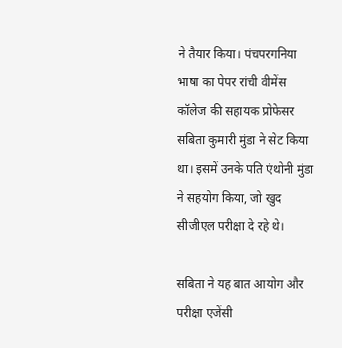ने तैयार किया। पंचपरगनिया भाषा का पेपर रांची वीमेंस कॉलेज की सहायक प्रोफेसर सबिता कुमारी मुंडा ने सेट किया था। इसमें उनके पति एंथोनी मुंडा ने सहयोग किया, जो खुद सीजीएल परीक्षा दे रहे थे।

सबिता ने यह बात आयोग और परीक्षा एजेंसी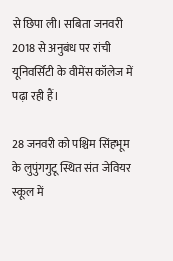से छिपा ली। सबिता जनवरी 2018 से अनुबंध पर रांची यूनिवर्सिटी के वीमेंस कॉलेज में पढ़ा रही हैं।

28 जनवरी को पश्चिम सिंहभूम के लुपुंगगुटू स्थित संत जेवियर स्कूल में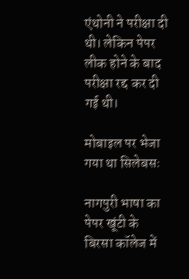एंथोनी ने परीक्षा दी थी। लेकिन पेपर लीक होने के बाद परीक्षा रद्द कर दी गई थी।

मोबाइल पर भेजा गया था सिलेबसः

नागपुरी भाषा का पेपर खूंटी के बिरसा कॉलेज में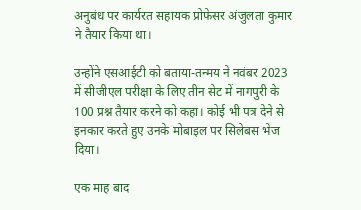अनुबंध पर कार्यरत सहायक प्रोफेसर अंजुलता कुमार ने तैयार किया था।

उन्होंने एसआईटी को बताया-तन्मय ने नवंबर 2023 में सीजीएल परीक्षा के लिए तीन सेट में नागपुरी के 100 प्रश्न तैयार करने को कहा। कोई भी पत्र देने से इनकार करते हुए उनके मोबाइल पर सिलेबस भेज दिया।

एक माह बाद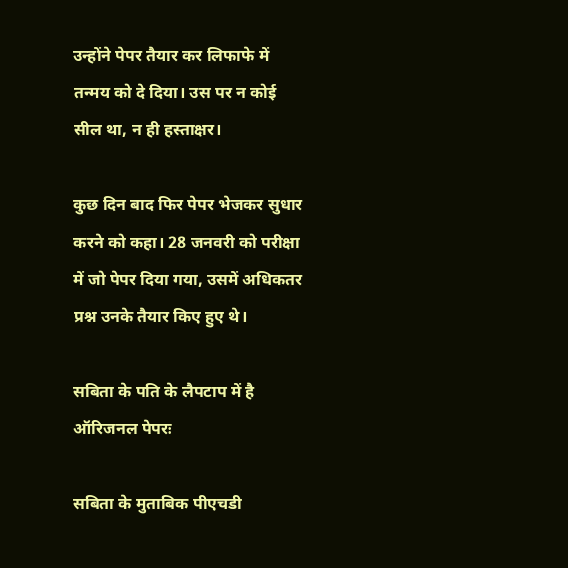उन्होंने पेपर तैयार कर लिफाफे में तन्मय को दे दिया। उस पर न कोई सील था, न ही हस्ताक्षर।

कुछ दिन बाद फिर पेपर भेजकर सुधार करने को कहा। 28 जनवरी को परीक्षा में जो पेपर दिया गया, उसमें अधिकतर प्रश्न उनके तैयार किए हुए थे।

सबिता के पति के लैपटाप में है ऑरिजनल पेपरः

सबिता के मुताबिक पीएचडी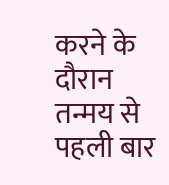करने के दौरान तन्मय से पहली बार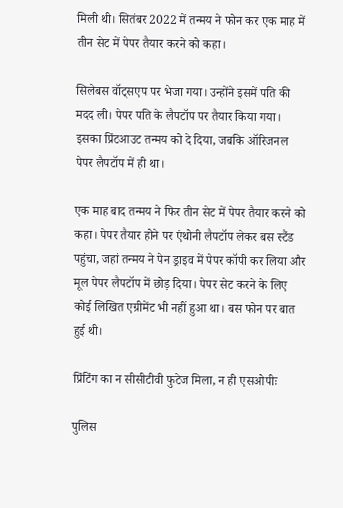मिली थी। सितंबर 2022 में तन्मय ने फोन कर एक माह में तीन सेट में पेपर तैयार करने को कहा।

सिलेबस वॉट्सएप पर भेजा गया। उन्होंने इसमें पति की मदद ली। पेपर पति के लैपटॉप पर तैयार किया गया। इसका प्रिंटआउट तन्मय को दे दिया, जबकि ऑरिजनल पेपर लैपटॉप में ही था।

एक माह बाद तन्मय ने फिर तीन सेट में पेपर तैयार करने को कहा। पेपर तैयार होने पर एंथोनी लैपटॉप लेकर बस स्टैंड पहुंचा, जहां तन्मय ने पेन ड्राइव में पेपर कॉपी कर लिया और मूल पेपर लैपटॉप में छोड़ दिया। पेपर सेट करने के लिए कोई लिखित एग्रीमेंट भी नहीं हुआ था। बस फोन पर बात हुई थी।

प्रिंटिंग का न सीसीटीवी फुटेज मिला, न ही एसओपीः

पुलिस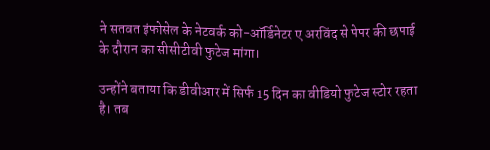ने सतवत इंफोसेल के नेटवर्क को-ऑर्डिनेटर ए अरविंद से पेपर की छपाई के दौरान का सीसीटीवी फुटेज मांगा।

उन्होंने बताया कि डीवीआर में सिर्फ 15 दिन का वीडियो फुटेज स्टोर रहता है। तब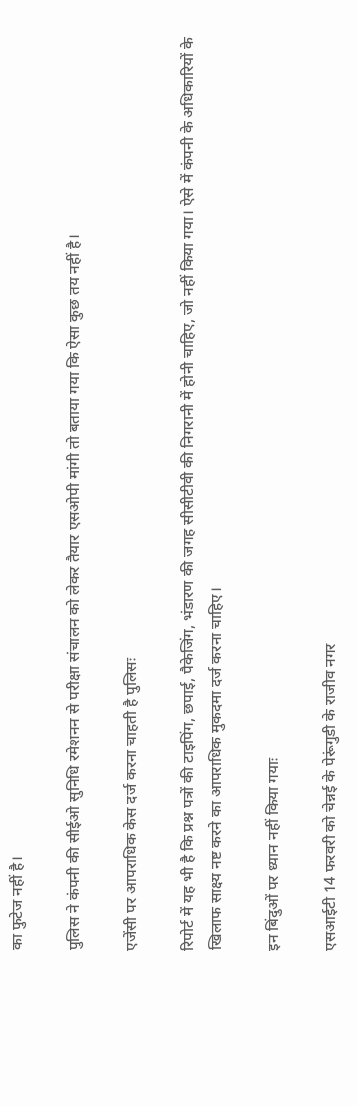का फुटेज नहीं है।

पुलिस ने कंपनी की सीईओ सुनिधि रमेशनन से परीक्षा संचालन को लेकर तैयार एसओपी मांगी तो बताया गया कि ऐसा कुछ तय नहीं है।

एजेंसी पर आपराधिक केस दर्ज करना चाहती है पुलिसः

रिपोर्ट में यह भी है कि प्रश्न पत्रों की टाइपिंग, छपाई, पैकेजिंग, भंडारण की जगह सीसीटीवी की निगरानी में होनी चाहिए, जो नहीं किया गया। ऐसे में कंपनी के अधिकारियों के खिलाफ साक्ष्य नष्ट करने का आपराधिक मुकदमा दर्ज करना चाहिए।

इन बिंदुओं पर ध्यान नहीं किया गयाः

एसआईटी 14 फरवरी को चेन्नई के पेरूंगुडी के राजीव नगर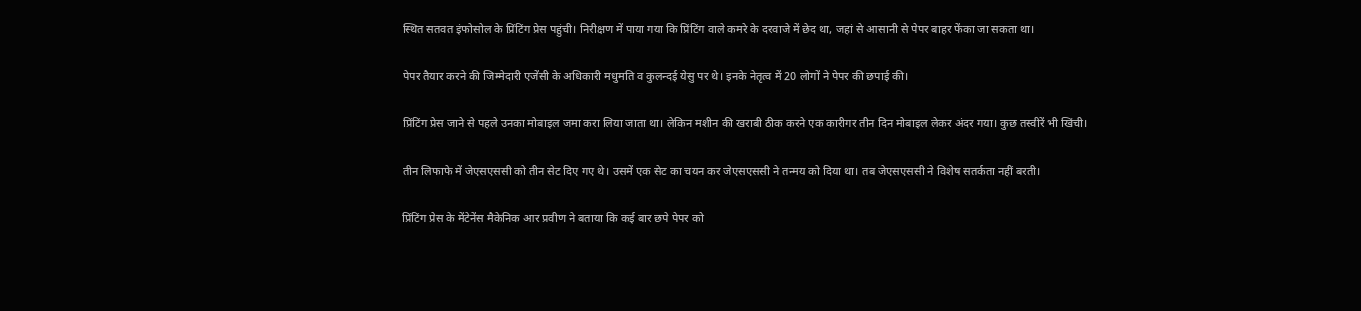स्थित सतवत इंफोसोल के प्रिंटिंग प्रेस पहुंची। निरीक्षण में पाया गया कि प्रिंटिंग वाले कमरे के दरवाजे में छेद था, जहां से आसानी से पेपर बाहर फेंका जा सकता था।

पेपर तैयार करने की जिम्मेदारी एजेंसी के अधिकारी मधुमति व कुलन्दई येसु पर थे। इनके नेतृत्व में 20 लोगों ने पेपर की छपाई की।

प्रिंटिंग प्रेस जाने से पहले उनका मोबाइल जमा करा लिया जाता था। लेकिन मशीन की खराबी ठीक करने एक कारीगर तीन दिन मोबाइल लेकर अंदर गया। कुछ तस्वीरें भी खिंची।

तीन लिफाफे में जेएसएससी को तीन सेट दिए गए थे। उसमें एक सेट का चयन कर जेएसएससी ने तन्मय को दिया था। तब जेएसएससी ने विशेष सतर्कता नहीं बरती।

प्रिंटिंग प्रेस के मेंटेनेंस मैकेनिक आर प्रवीण ने बताया कि कई बार छपे पेपर को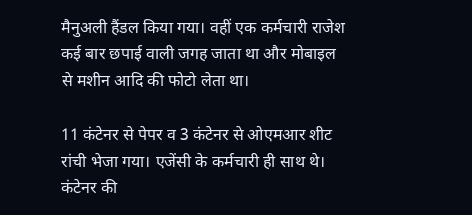मैनुअली हैंडल किया गया। वहीं एक कर्मचारी राजेश कई बार छपाई वाली जगह जाता था और मोबाइल से मशीन आदि की फोटो लेता था।

11 कंटेनर से पेपर व 3 कंटेनर से ओएमआर शीट रांची भेजा गया। एजेंसी के कर्मचारी ही साथ थे। कंटेनर की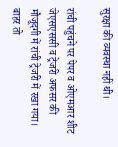सुरक्षा की व्यवस्था नहीं थी।

रांची पहुंचने पर पेपर व ओएमआर शीट जेएसएससी व ट्रेजरी अफसर की मौजूदगी में रांची ट्रेजरी में रखा गया। बाहर तो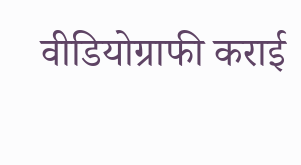वीडियोग्राफी कराई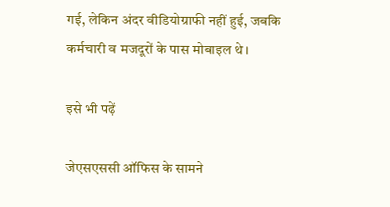गई, लेकिन अंदर वीडियोग्राफी नहीं हुई, जबकि कर्मचारी व मजदूरों के पास मोबाइल थे।

इसे भी पढ़ें

जेएसएससी ऑफिस के सामने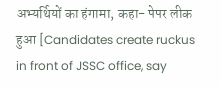अभ्यर्थियों का हंगामा, कहा- पेपर लीक हुआ [Candidates create ruckus in front of JSSC office, say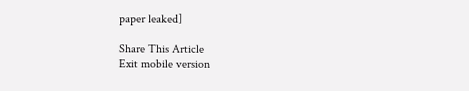paper leaked]

Share This Article
Exit mobile version